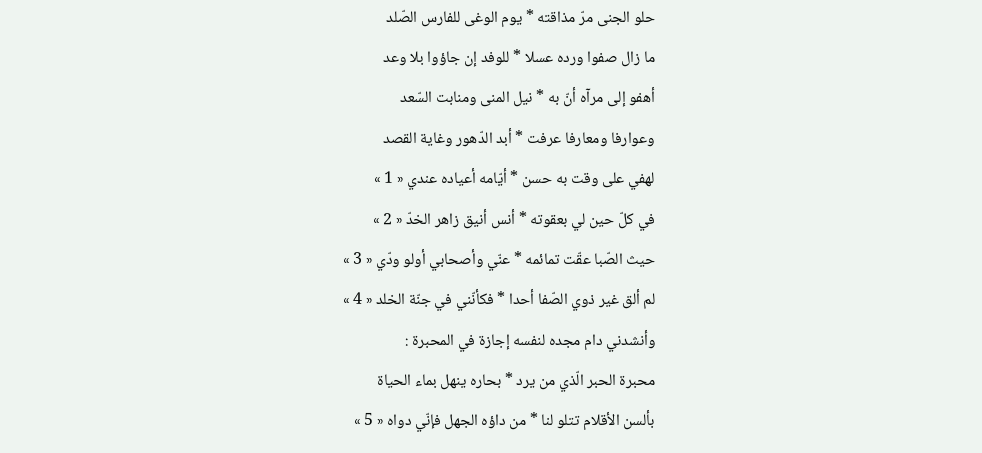حلو الجنى مرّ مذاقته * يوم الوغى للفارس الصّلد
ما زال صفوا ورده عسلا * للوفد إن جاؤوا بلا وعد
أهفو إلى مرآه أنّ به * نيل المنى ومنابت السّعد
وعوارفا ومعارفا عرفت * أبد الدّهور وغاية القصد
لهفي على وقت به حسن * أيّامه أعياده عندي « 1 »
في كلّ حين لي بعقوته * أنس أنيق زاهر الخدّ « 2 »
حيث الصّبا عقّت تمائمه * عنّي وأصحابي أولو ودّي « 3 »
لم ألق غير ذوي الصّفا أحدا * فكأنّني في جنّة الخلد « 4 »
وأنشدني دام مجده لنفسه إجازة في المحبرة :
محبرة الحبر الّذي من يرد * بحاره ينهل بماء الحياة
بألسن الأقلام تتلو لنا * من داؤه الجهل فإنّي دواه « 5 »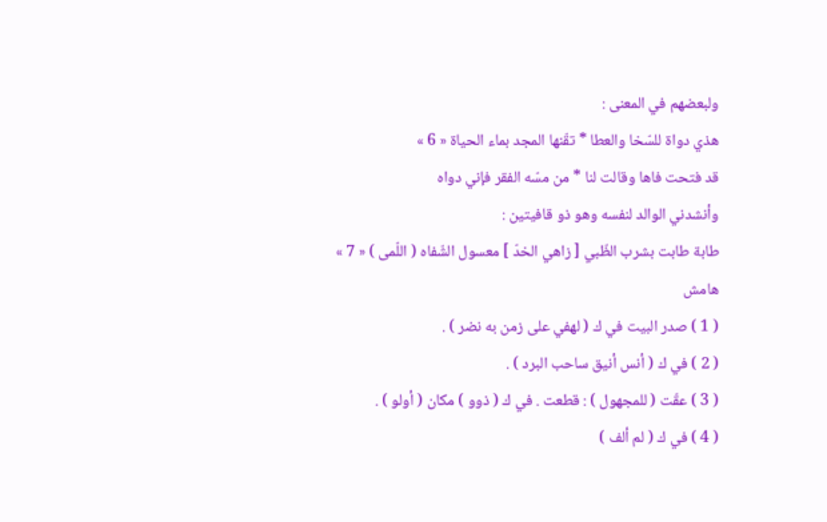ولبعضهم في المعنى :
هذي دواة للسّخا والعطا * تقّنها المجد بماء الحياة « 6 »
قد فتحت فاها وقالت لنا * من مسّه الفقر فإني دواه
وأنشدني الوالد لنفسه وهو ذو قافيتين :
طابة طابت بشرب الظّبي [ زاهي الخدّ ] معسول الشّفاه ( اللّمى ) « 7 »
هامش
( 1 ) صدر البيت في ك ( لهفي على زمن به نضر ) .
( 2 ) في ك ( أنس أنيق ساحب البرد ) .
( 3 ) عقّت ( للمجهول ) : قطعت . في ك ( ذوو ) مكان ( أولو ) .
( 4 ) في ك ( لم ألف )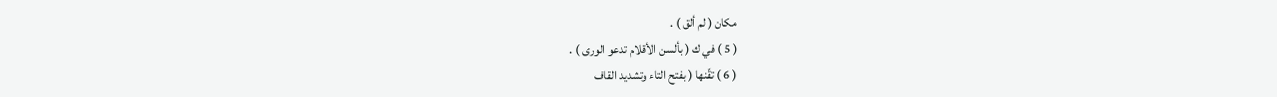مكان ( لم ألق ) .
( 5 ) في ك ( بألسن الأقلام تدعو الورى ) .
( 6 ) تقّنها ( بفتح التاء وتشديد القاف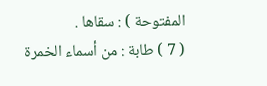المفتوحة ) : سقاها .
( 7 ) طابة : من أسماء الخمرة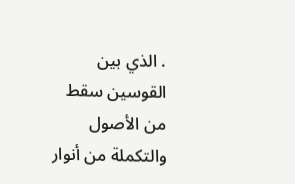. الذي بين القوسين سقط من الأصول والتكملة من أنوار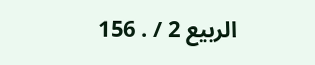الربيع 2 / . 156